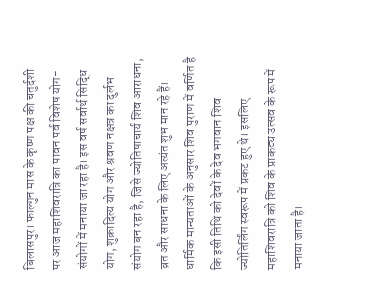बिलासपुर। फाल्गुन मास के कृष्ण पक्ष की चतुर्दशी पर आज महाशिवरात्रि का पावन पर्व विशेष योग-संयोगों में मनाया जा रहा है। इस वर्ष सर्वार्थ सिद्धि योग, शुक्रादित्य योग और श्रवण नक्षत्र का दुर्लभ संयोग बन रहा है, जिसे ज्योतिषाचार्य शिव आराधना, व्रत और साधना के लिए अत्यंत शुभ मान रहे हैं।
धार्मिक मान्यताओं के अनुसार शिव पुराण में वर्णित है कि इसी तिथि को देवों के देव भगवान शिव ज्योतिर्लिंग स्वरूप में प्रकट हुए थे। इसलिए महाशिवरात्रि को शिव के प्राकट्य उत्सव के रूप में मनाया जाता है।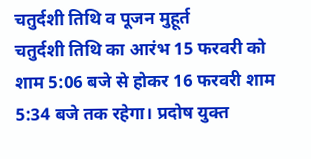चतुर्दशी तिथि व पूजन मुहूर्त
चतुर्दशी तिथि का आरंभ 15 फरवरी को शाम 5:06 बजे से होकर 16 फरवरी शाम 5:34 बजे तक रहेगा। प्रदोष युक्त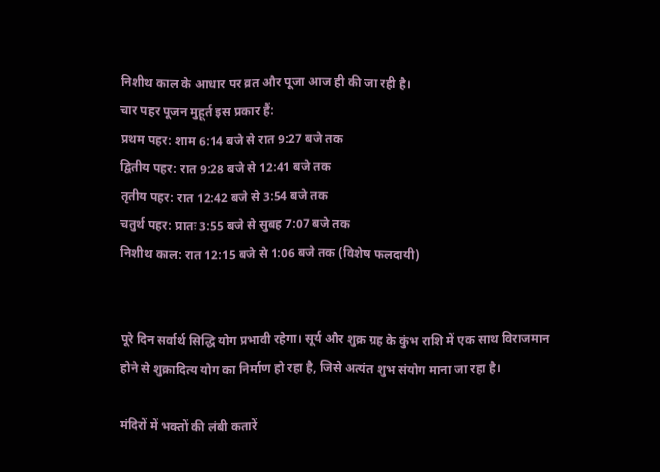निशीथ काल के आधार पर व्रत और पूजा आज ही की जा रही है।
चार पहर पूजन मुहूर्त इस प्रकार हैं:
प्रथम पहर: शाम 6:14 बजे से रात 9:27 बजे तक
द्वितीय पहर: रात 9:28 बजे से 12:41 बजे तक
तृतीय पहर: रात 12:42 बजे से 3:54 बजे तक
चतुर्थ पहर: प्रातः 3:55 बजे से सुबह 7:07 बजे तक
निशीथ काल: रात 12:15 बजे से 1:06 बजे तक (विशेष फलदायी)


पूरे दिन सर्वार्थ सिद्धि योग प्रभावी रहेगा। सूर्य और शुक्र ग्रह के कुंभ राशि में एक साथ विराजमान होने से शुक्रादित्य योग का निर्माण हो रहा है, जिसे अत्यंत शुभ संयोग माना जा रहा है।

मंदिरों में भक्तों की लंबी कतारें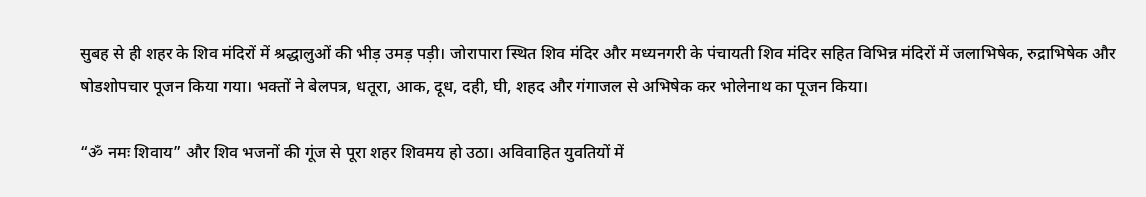सुबह से ही शहर के शिव मंदिरों में श्रद्धालुओं की भीड़ उमड़ पड़ी। जोरापारा स्थित शिव मंदिर और मध्यनगरी के पंचायती शिव मंदिर सहित विभिन्न मंदिरों में जलाभिषेक, रुद्राभिषेक और षोडशोपचार पूजन किया गया। भक्तों ने बेलपत्र, धतूरा, आक, दूध, दही, घी, शहद और गंगाजल से अभिषेक कर भोलेनाथ का पूजन किया।

“ॐ नमः शिवाय” और शिव भजनों की गूंज से पूरा शहर शिवमय हो उठा। अविवाहित युवतियों में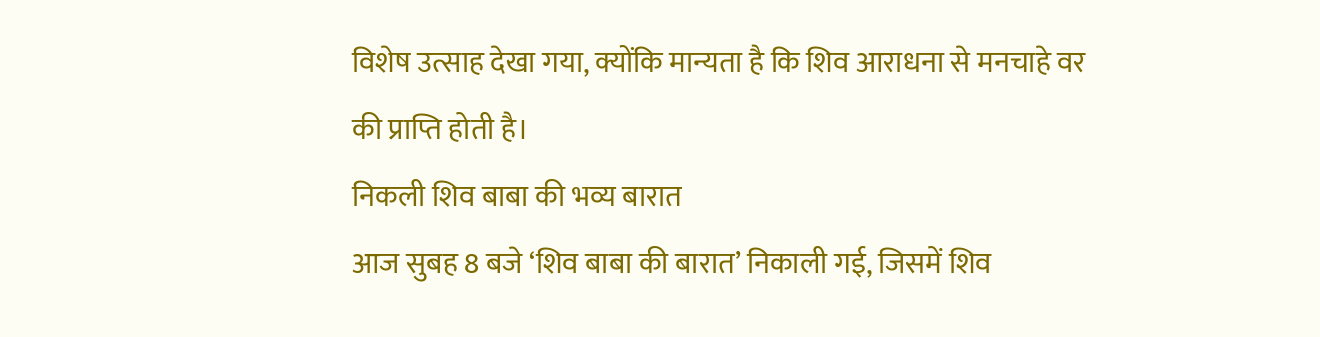विशेष उत्साह देखा गया, क्योंकि मान्यता है कि शिव आराधना से मनचाहे वर की प्राप्ति होती है।
निकली शिव बाबा की भव्य बारात
आज सुबह 8 बजे ‘शिव बाबा की बारात’ निकाली गई, जिसमें शिव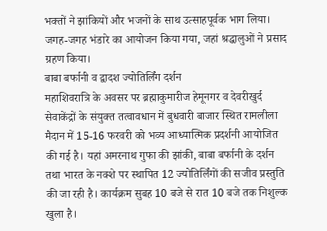भक्तों ने झांकियों और भजनों के साथ उत्साहपूर्वक भाग लिया। जगह-जगह भंडारे का आयोजन किया गया, जहां श्रद्धालुओं ने प्रसाद ग्रहण किया।
बाबा बर्फानी व द्वादश ज्योतिर्लिंग दर्शन
महाशिवरात्रि के अवसर पर ब्रह्माकुमारीज हेमूनगर व देवरीखुर्द सेवाकेंद्रों के संयुक्त तत्वावधान में बुधवारी बाजार स्थित रामलीला मैदान में 15-16 फरवरी को भव्य आध्यात्मिक प्रदर्शनी आयोजित की गई है। यहां अमरनाथ गुफा की झांकी, बाबा बर्फानी के दर्शन तथा भारत के नक्शे पर स्थापित 12 ज्योतिर्लिंगों की सजीव प्रस्तुति की जा रही है। कार्यक्रम सुबह 10 बजे से रात 10 बजे तक निशुल्क खुला है।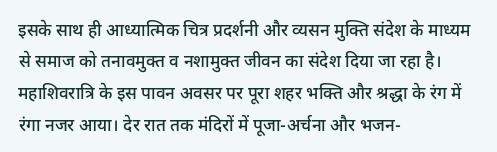इसके साथ ही आध्यात्मिक चित्र प्रदर्शनी और व्यसन मुक्ति संदेश के माध्यम से समाज को तनावमुक्त व नशामुक्त जीवन का संदेश दिया जा रहा है।
महाशिवरात्रि के इस पावन अवसर पर पूरा शहर भक्ति और श्रद्धा के रंग में रंगा नजर आया। देर रात तक मंदिरों में पूजा-अर्चना और भजन-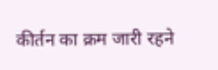कीर्तन का क्रम जारी रहने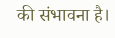की संभावना है।